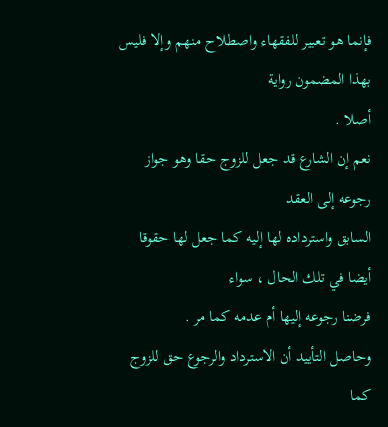فإنما هو تعبير للفقهاء واصطلاح منهم وإلا فليس بهذا المضمون رواية
أصلا .
نعم إن الشارع قد جعل للزوج حقا وهو جواز رجوعه إلى العقد
السابق واسترداده لها إليه كما جعل لها حقوقا أيضا في تلك الحال ، سواء
فرضنا رجوعه إليها أم عدمه كما مر .
وحاصل التأييد أن الاسترداد والرجوع حق للزوج كما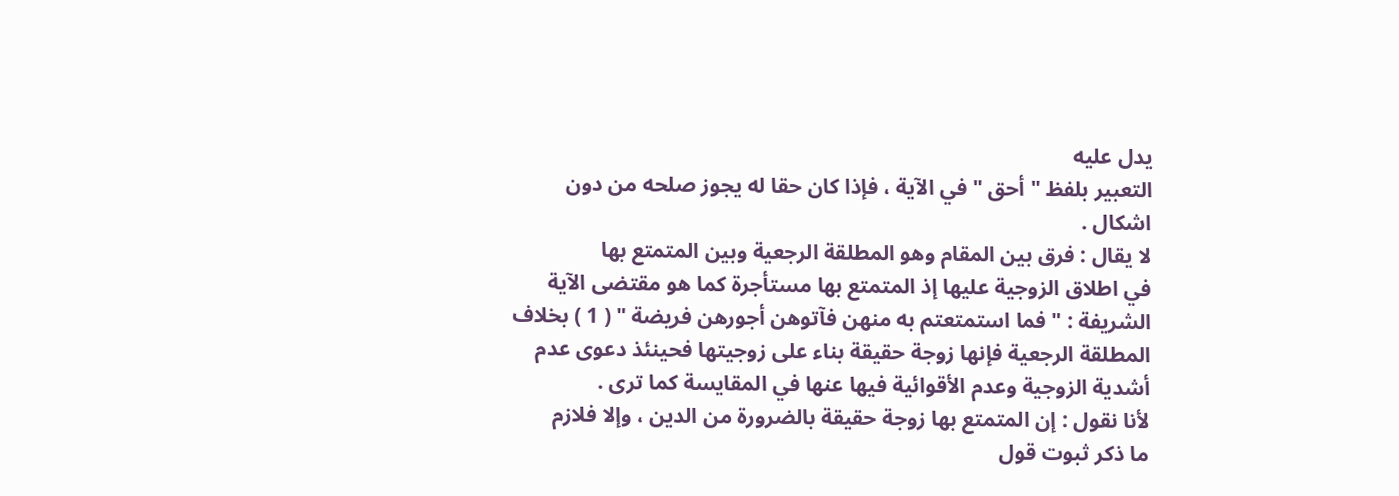يدل عليه
التعبير بلفظ " أحق " في الآية ، فإذا كان حقا له يجوز صلحه من دون
اشكال .
لا يقال : فرق بين المقام وهو المطلقة الرجعية وبين المتمتع بها
في اطلاق الزوجية عليها إذ المتمتع بها مستأجرة كما هو مقتضى الآية
الشريفة : " فما استمتعتم به منهن فآتوهن أجورهن فريضة " ( 1 ) بخلاف
المطلقة الرجعية فإنها زوجة حقيقة بناء على زوجيتها فحينئذ دعوى عدم
أشدية الزوجية وعدم الأقوائية فيها عنها في المقايسة كما ترى .
لأنا نقول : إن المتمتع بها زوجة حقيقة بالضرورة من الدين ، وإلا فلازم
ما ذكر ثبوت قول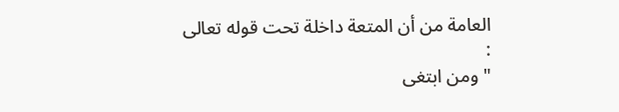العامة من أن المتعة داخلة تحت قوله تعالى :
" ومن ابتغى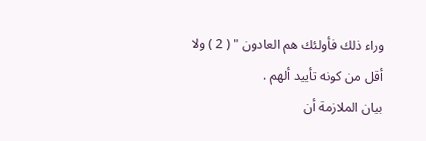وراء ذلك فأولئك هم العادون " ( 2 ) ولا أقل من كونه تأييد ألهم .
بيان الملازمة أن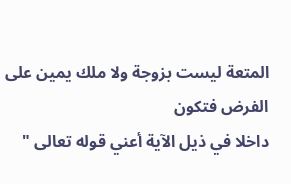المتعة ليست بزوجة ولا ملك يمين على الفرض فتكون
داخلا في ذيل الآية أعني قوله تعالى "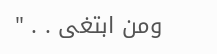ومن ابتغى . . "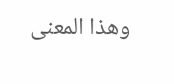وهذا المعنى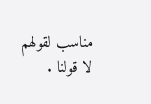مناسب لقولهم لا قولنا .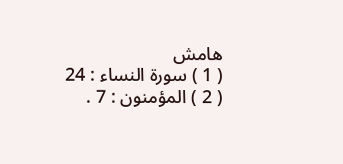هامش
( 1 ) سورة النساء : 24
( 2 ) المؤمنون : 7 .